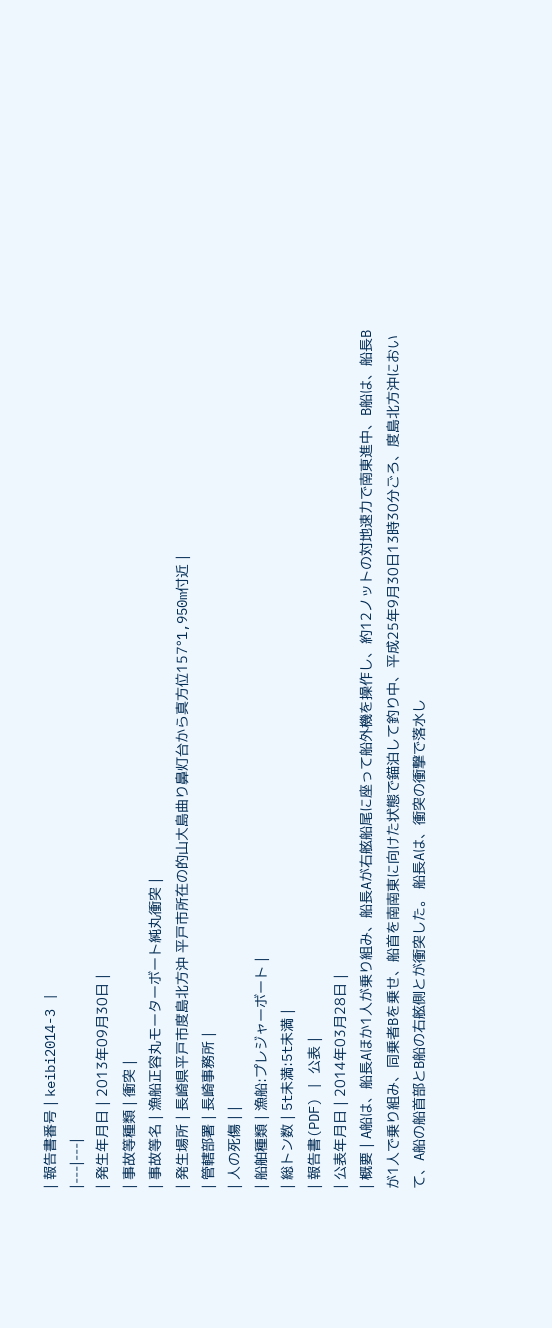| 報告書番号 | keibi2014-3 |
|---|---|
| 発生年月日 | 2013年09月30日 |
| 事故等種類 | 衝突 |
| 事故等名 | 漁船正容丸モーターボート純丸衝突 |
| 発生場所 | 長崎県平戸市度島北方沖 平戸市所在の的山大島曲り鼻灯台から真方位157°1,950m付近 |
| 管轄部署 | 長崎事務所 |
| 人の死傷 | |
| 船舶種類 | 漁船:プレジャーボート |
| 総トン数 | 5t未満:5t未満 |
| 報告書(PDF) | 公表 |
| 公表年月日 | 2014年03月28日 |
| 概要 | A船は、船長Aほか1人が乗り組み、船長Aが右舷船尾に座って船外機を操作し、約12ノットの対地速力で南東進中、B船は、船長Bが1人で乗り組み、同乗者Bを乗せ、船首を南南東に向けた状態で錨泊して釣り中、平成25年9月30日13時30分ごろ、度島北方沖において、A船の船首部とB船の右舷側とが衝突した。 船長Aは、衝突の衝撃で落水し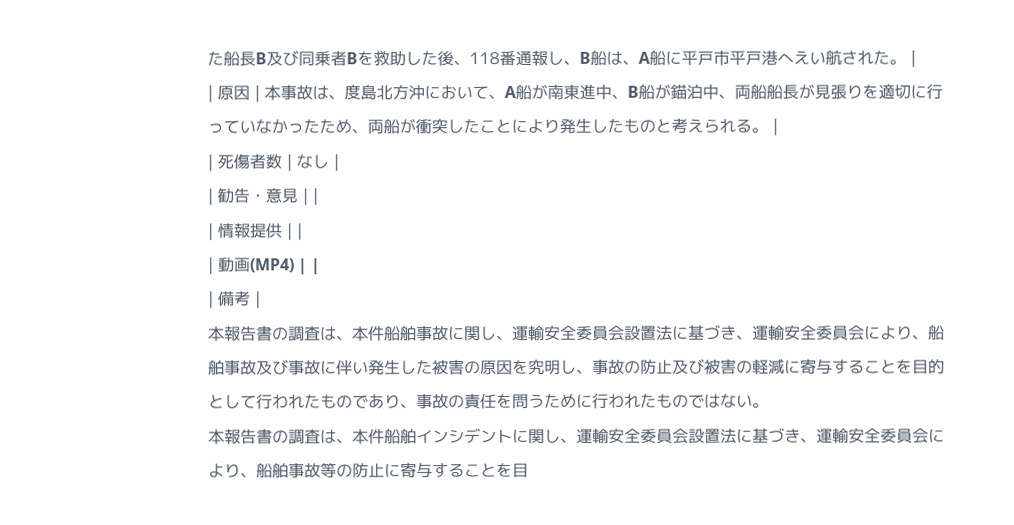た船長B及び同乗者Bを救助した後、118番通報し、B船は、A船に平戸市平戸港へえい航された。 |
| 原因 | 本事故は、度島北方沖において、A船が南東進中、B船が錨泊中、両船船長が見張りを適切に行っていなかったため、両船が衝突したことにより発生したものと考えられる。 |
| 死傷者数 | なし |
| 勧告・意見 | |
| 情報提供 | |
| 動画(MP4) | |
| 備考 |
本報告書の調査は、本件船舶事故に関し、運輸安全委員会設置法に基づき、運輸安全委員会により、船舶事故及び事故に伴い発生した被害の原因を究明し、事故の防止及び被害の軽減に寄与することを目的として行われたものであり、事故の責任を問うために行われたものではない。
本報告書の調査は、本件船舶インシデントに関し、運輸安全委員会設置法に基づき、運輸安全委員会により、船舶事故等の防止に寄与することを目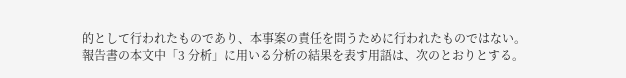的として行われたものであり、本事案の責任を問うために行われたものではない。
報告書の本文中「3 分析」に用いる分析の結果を表す用語は、次のとおりとする。